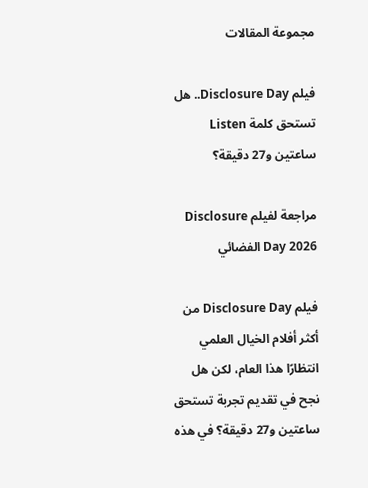مجموعة المقالات

فيلم Disclosure Day.. هل تستحق كلمة Listen ساعتين و27 دقيقة؟

مراجعة لفيلم Disclosure Day 2026 الفضائي

فيلم Disclosure Day من أكثر أفلام الخيال العلمي انتظارًا هذا العام، لكن هل نجح في تقديم تجربة تستحق ساعتين و27 دقيقة؟ في هذه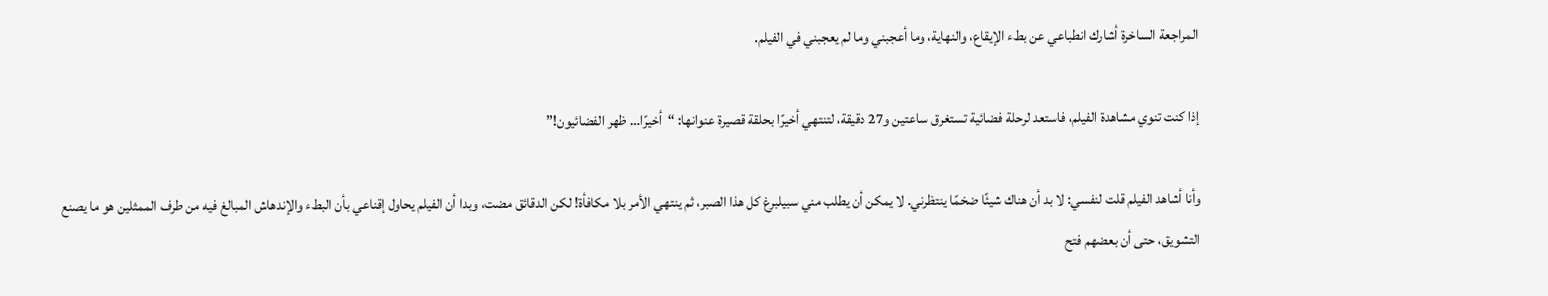المراجعة الساخرة أشارك انطباعي عن بطء الإيقاع، والنهاية، وما أعجبني وما لم يعجبني في الفيلم.

إذا كنت تنوي مشاهدة الفيلم، فاستعد لرحلة فضائية تستغرق ساعتين و27 دقيقة، لتنتهي أخيرًا بحلقة قصيرة عنوانها: “أخيرًا… ظهر الفضائيون!”

وأنا أشاهد الفيلم قلت لنفسي: لا بد أن هناك شيئًا ضخمًا ينتظرني. لا يمكن أن يطلب مني سبيلبرغ كل هذا الصبر، ثم ينتهي الأمر بلا مكافأة! لكن الدقائق مضت، وبدا أن الفيلم يحاول إقناعي بأن البطء والإندهاش المبالغ فيه من طرف الممثلين هو ما يصنع التشويق، حتى أن بعضهم فتح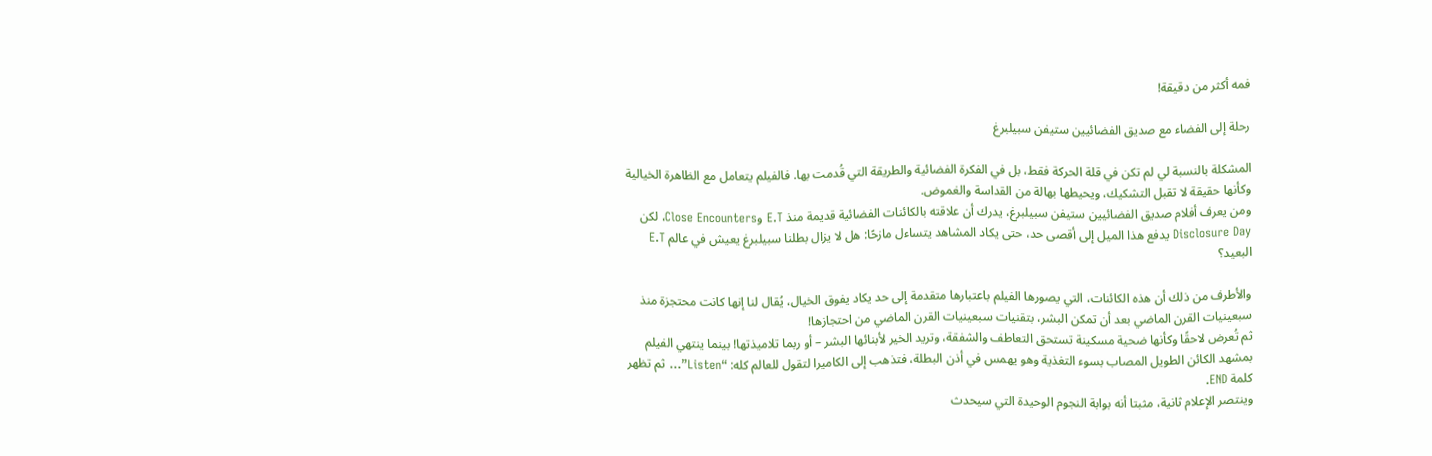فمه أكثر من دقيقة!

رحلة إلى الفضاء مع صديق الفضائيين ستيفن سبيلبرغ

المشكلة بالنسبة لي لم تكن في قلة الحركة فقط، بل في الفكرة الفضائية والطريقة التي قُدمت بها. فالفيلم يتعامل مع الظاهرة الخيالية وكأنها حقيقة لا تقبل التشكيك، ويحيطها بهالة من القداسة والغموض.
ومن يعرف أفلام صديق الفضائيين ستيفن سبيلبرغ، يدرك أن علاقته بالكائنات الفضائية قديمة منذ E.T وClose Encounters، لكن Disclosure Day يدفع هذا الميل إلى أقصى حد، حتى يكاد المشاهد يتساءل مازحًا: هل لا يزال بطلنا سبيلبرغ يعيش في عالم E.T البعيد؟

والأطرف من ذلك أن هذه الكائنات، التي يصورها الفيلم باعتبارها متقدمة إلى حد يكاد يفوق الخيال، يُقال لنا إنها كانت محتجزة منذ سبعينيات القرن الماضي بعد أن تمكن البشر، بتقنيات سبعينيات القرن الماضي من احتجازها!
ثم تُعرض لاحقًا وكأنها ضحية مسكينة تستحق التعاطف والشفقة، وتريد الخير لأبنائها البشر – أو ربما تلاميذتها! بينما ينتهي الفيلم بمشهد الكائن الطويل المصاب بسوء التغذية وهو يهمس في أذن البطلة، فتذهب إلى الكاميرا لتقول للعالم كله: “Listen”… ثم تظهر كلمة END.
وينتصر الإعلام ثانية، مثبتا أنه بوابة النجوم الوحيدة التي سيحدث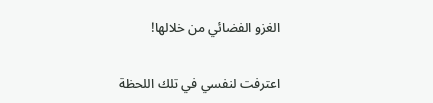الغزو الفضائي من خلالها!

اعترفت لنفسي في تلك اللحظة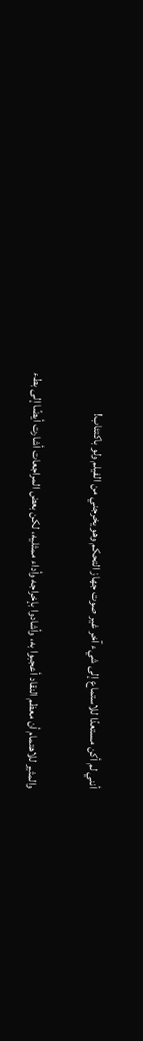أنني لم أكن مستعدًا للاستماع إلى شيء آخر غير صوت جهاز التحكم وهو يخرجني من الفيلم ولو باكتئاب!

والمثير للاهتمام أن معظم النقاد أعجبوا به، وأشادوا بإخراجه وأداء ممثليه، لكن بعض المراجعات أشارت أيضًا إلى بطء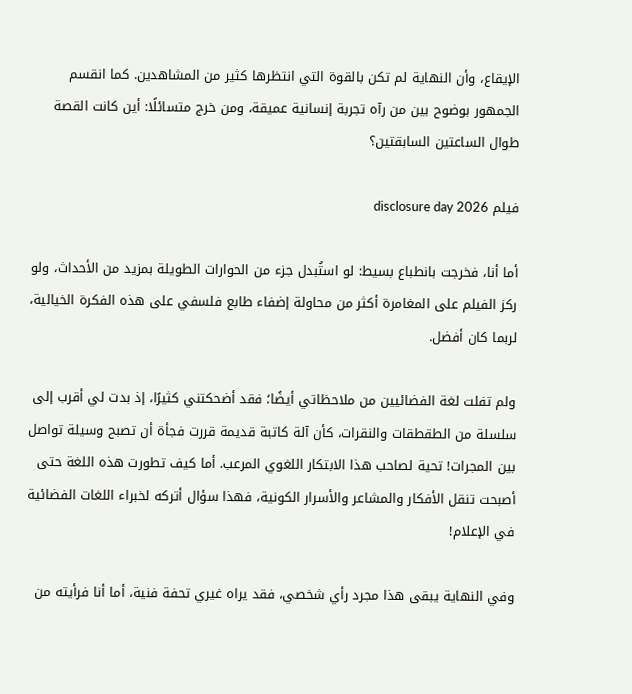الإيقاع، وأن النهاية لم تكن بالقوة التي انتظرها كثير من المشاهدين. كما انقسم الجمهور بوضوح بين من رآه تجربة إنسانية عميقة، ومن خرج متسائلًا: أين كانت القصة طوال الساعتين السابقتين؟

فيلم disclosure day 2026

أما أنا، فخرجت بانطباع بسيط: لو استُبدل جزء من الحوارات الطويلة بمزيد من الأحداث، ولو ركز الفيلم على المغامرة أكثر من محاولة إضفاء طابع فلسفي على هذه الفكرة الخيالية، لربما كان أفضل.

ولم تفلت لغة الفضائيين من ملاحظاتي أيضًا؛ فقد أضحكتني كثيرًا، إذ بدت لي أقرب إلى سلسلة من الطقطقات والنقرات، كأن آلة كاتبة قديمة قررت فجأة أن تصبح وسيلة تواصل بين المجرات! تحية لصاحب هذا الابتكار اللغوي المرعب. أما كيف تطورت هذه اللغة حتى أصبحت تنقل الأفكار والمشاعر والأسرار الكونية، فهذا سؤال أتركه لخبراء اللغات الفضائية في الإعلام!

وفي النهاية يبقى هذا مجرد رأي شخصي، فقد يراه غيري تحفة فنية، أما أنا فرأيته من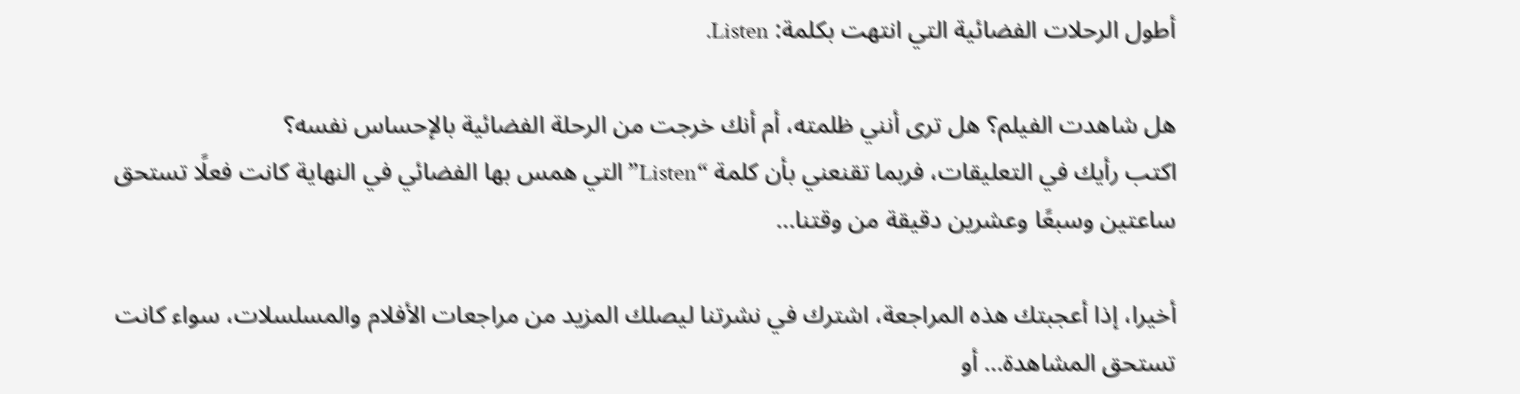أطول الرحلات الفضائية التي انتهت بكلمة: Listen.

هل شاهدت الفيلم؟ هل ترى أنني ظلمته، أم أنك خرجت من الرحلة الفضائية بالإحساس نفسه؟
اكتب رأيك في التعليقات، فربما تقنعني بأن كلمة “Listen” التي همس بها الفضائي في النهاية كانت فعلًا تستحق ساعتين وسبعًا وعشرين دقيقة من وقتنا…

أخيرا، إذا أعجبتك هذه المراجعة، اشترك في نشرتنا ليصلك المزيد من مراجعات الأفلام والمسلسلات، سواء كانت تستحق المشاهدة… أو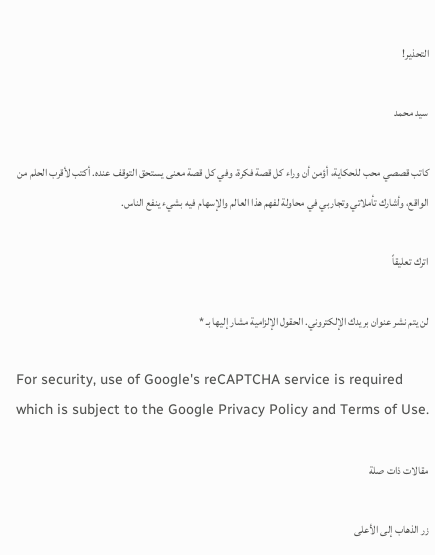التحذير!

سيد محمد

كاتب قصصي محب للحكاية، أؤمن أن وراء كل قصة فكرة، وفي كل قصة معنى يستحق التوقف عنده. أكتب لأقرب الحلم من الواقع، وأشارك تأملاتي وتجاربي في محاولة لفهم هذا العالم والإسهام فيه بشيء ينفع الناس.

اترك تعليقاً

لن يتم نشر عنوان بريدك الإلكتروني. الحقول الإلزامية مشار إليها بـ *

For security, use of Google's reCAPTCHA service is required which is subject to the Google Privacy Policy and Terms of Use.

مقالات ذات صلة

زر الذهاب إلى الأعلى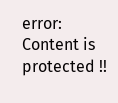error: Content is protected !!